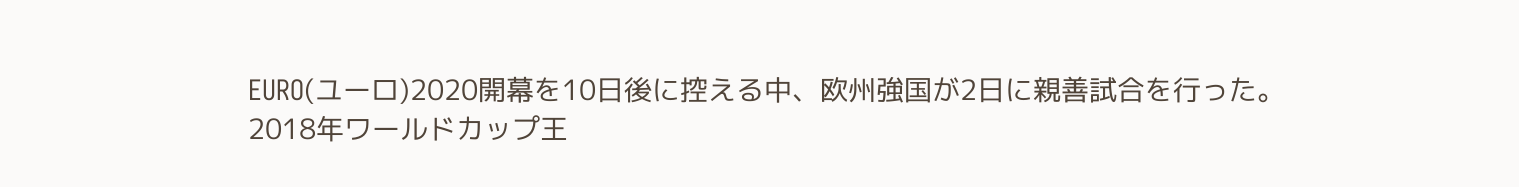EURO(ユーロ)2020開幕を10日後に控える中、欧州強国が2日に親善試合を行った。
2018年ワールドカップ王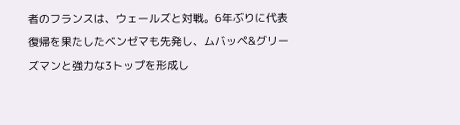者のフランスは、ウェールズと対戦。6年ぶりに代表復帰を果たしたベンゼマも先発し、ムバッペ&グリーズマンと強力な3トップを形成し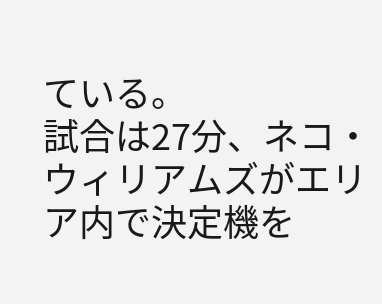ている。
試合は27分、ネコ・ウィリアムズがエリア内で決定機を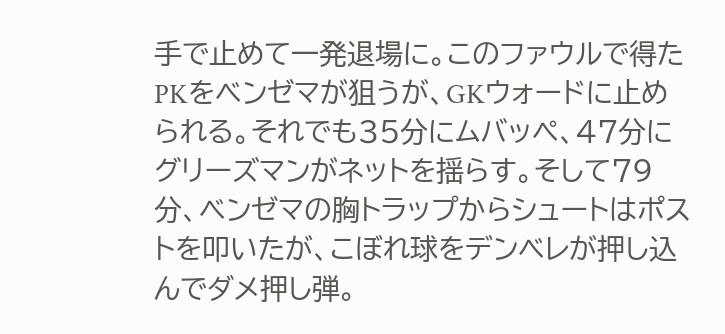手で止めて一発退場に。このファウルで得たPKをベンゼマが狙うが、GKウォードに止められる。それでも35分にムバッペ、47分にグリーズマンがネットを揺らす。そして79分、ベンゼマの胸トラップからシュートはポストを叩いたが、こぼれ球をデンベレが押し込んでダメ押し弾。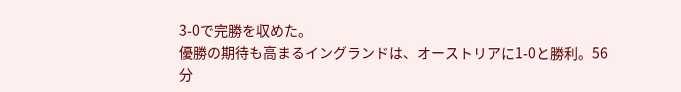3-0で完勝を収めた。
優勝の期待も高まるイングランドは、オーストリアに1-0と勝利。56分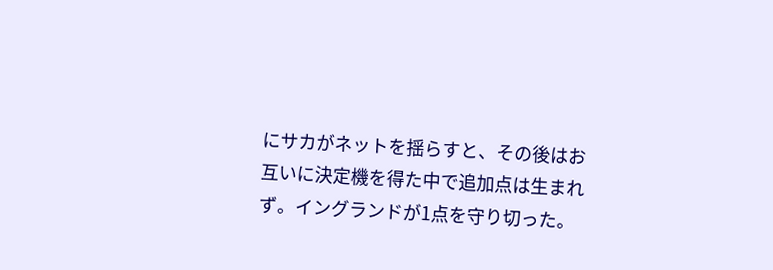にサカがネットを揺らすと、その後はお互いに決定機を得た中で追加点は生まれず。イングランドが1点を守り切った。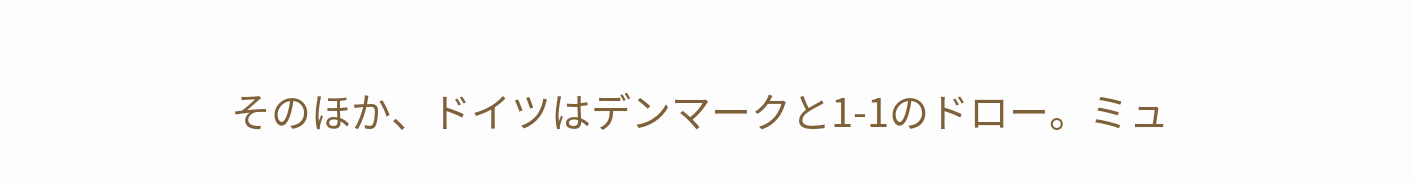そのほか、ドイツはデンマークと1-1のドロー。ミュ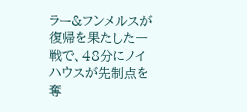ラー&フンメルスが復帰を果たした一戦で、48分にノイハウスが先制点を奪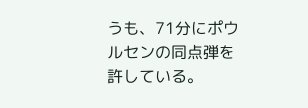うも、71分にポウルセンの同点弾を許している。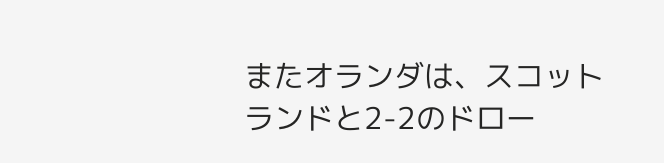またオランダは、スコットランドと2-2のドロー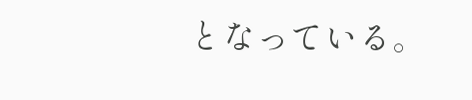となっている。